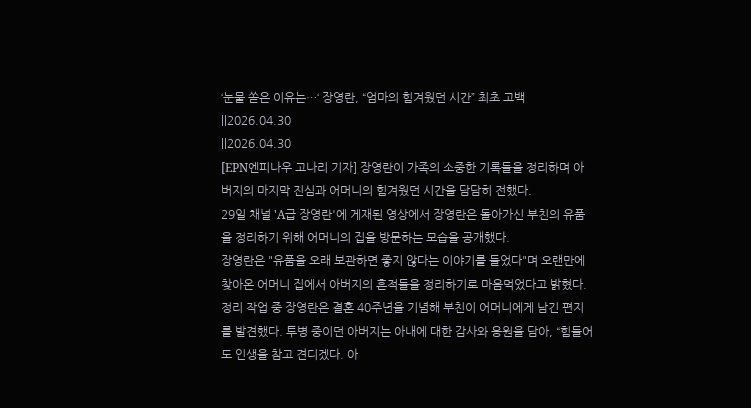‘눈물 쏟은 이유는…‘ 장영란, “엄마의 힘겨웠던 시간” 최초 고백
||2026.04.30
||2026.04.30
[EPN엔피나우 고나리 기자] 장영란이 가족의 소중한 기록들을 정리하며 아버지의 마지막 진심과 어머니의 힘겨웠던 시간을 담담히 전했다.
29일 채널 'A급 장영란'에 게재된 영상에서 장영란은 돌아가신 부친의 유품을 정리하기 위해 어머니의 집을 방문하는 모습을 공개했다.
장영란은 "유품을 오래 보관하면 좋지 않다는 이야기를 들었다"며 오랜만에 찾아온 어머니 집에서 아버지의 흔적들을 정리하기로 마음먹었다고 밝혔다.
정리 작업 중 장영란은 결혼 40주년을 기념해 부친이 어머니에게 남긴 편지를 발견했다. 투병 중이던 아버지는 아내에 대한 감사와 응원을 담아, “힘들어도 인생을 참고 견디겠다. 아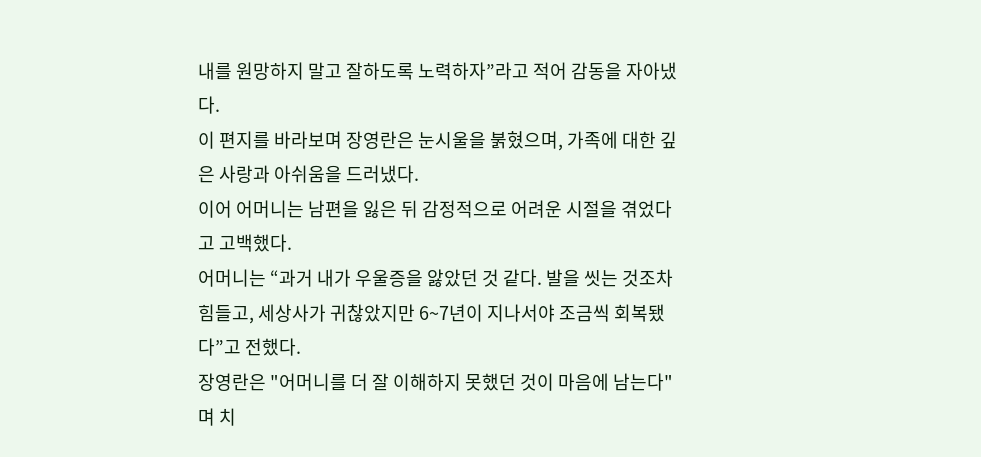내를 원망하지 말고 잘하도록 노력하자”라고 적어 감동을 자아냈다.
이 편지를 바라보며 장영란은 눈시울을 붉혔으며, 가족에 대한 깊은 사랑과 아쉬움을 드러냈다.
이어 어머니는 남편을 잃은 뒤 감정적으로 어려운 시절을 겪었다고 고백했다.
어머니는 “과거 내가 우울증을 앓았던 것 같다. 발을 씻는 것조차 힘들고, 세상사가 귀찮았지만 6~7년이 지나서야 조금씩 회복됐다”고 전했다.
장영란은 "어머니를 더 잘 이해하지 못했던 것이 마음에 남는다"며 치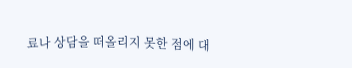료나 상담을 떠올리지 못한 점에 대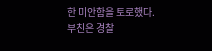한 미안함을 토로했다.
부친은 경찰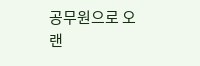공무원으로 오랜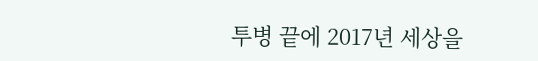투병 끝에 2017년 세상을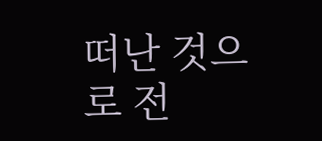떠난 것으로 전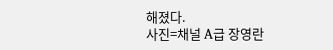해졌다.
사진=채널 A급 장영란